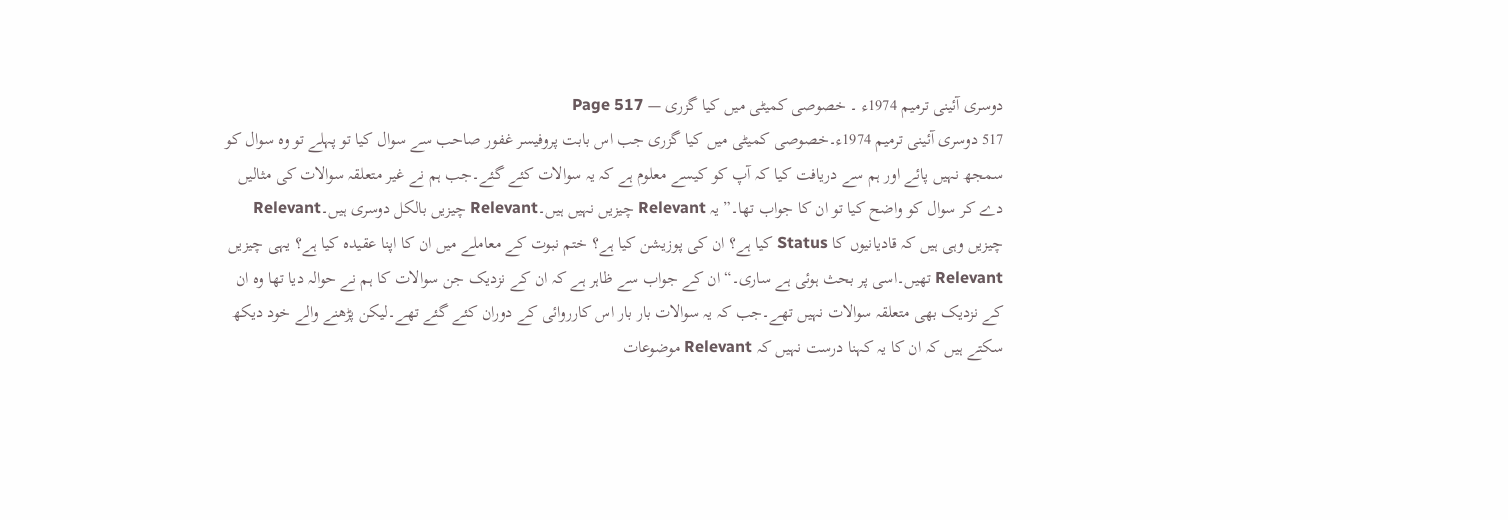دوسری آئینی ترمیم 1974ء ۔ خصوصی کمیٹی میں کیا گزری — Page 517
517 دوسری آئینی ترمیم 1974ء۔خصوصی کمیٹی میں کیا گزری جب اس بابت پروفیسر غفور صاحب سے سوال کیا تو پہلے تو وہ سوال کو سمجھ نہیں پائے اور ہم سے دریافت کیا کہ آپ کو کیسے معلوم ہے کہ یہ سوالات کئے گئے۔جب ہم نے غیر متعلقہ سوالات کی مثالیں دے کر سوال کو واضح کیا تو ان کا جواب تھا۔” یہ Relevant چیزیں نہیں ہیں۔Relevant چیزیں بالکل دوسری ہیں۔Relevant چیزیں وہی ہیں کہ قادیانیوں کا Status کیا ہے؟ ان کی پوزیشن کیا ہے؟ ختم نبوت کے معاملے میں ان کا اپنا عقیدہ کیا ہے؟ یہی چیزیں Relevant تھیں۔اسی پر بحث ہوئی ہے ساری۔“ ان کے جواب سے ظاہر ہے کہ ان کے نزدیک جن سوالات کا ہم نے حوالہ دیا تھا وہ ان کے نزدیک بھی متعلقہ سوالات نہیں تھے۔جب کہ یہ سوالات بار بار اس کارروائی کے دوران کئے گئے تھے۔لیکن پڑھنے والے خود دیکھ سکتے ہیں کہ ان کا یہ کہنا درست نہیں کہ Relevant موضوعات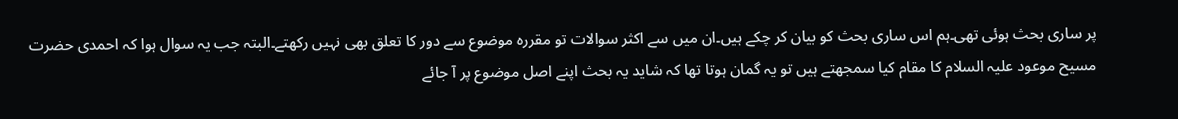پر ساری بحث ہوئی تھی۔ہم اس ساری بحث کو بیان کر چکے ہیں۔ان میں سے اکثر سوالات تو مقررہ موضوع سے دور کا تعلق بھی نہیں رکھتے۔البتہ جب یہ سوال ہوا کہ احمدی حضرت مسیح موعود علیہ السلام کا مقام کیا سمجھتے ہیں تو یہ گمان ہوتا تھا کہ شاید یہ بحث اپنے اصل موضوع پر آ جائے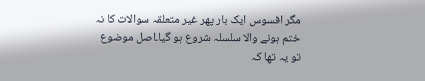مگر افسوس ایک بار پھر غیر متعلقہ سوالات کا نہ ختم ہونے والا سلسلہ شروع ہو گیا۔اصل موضوع تو یہ تھا کہ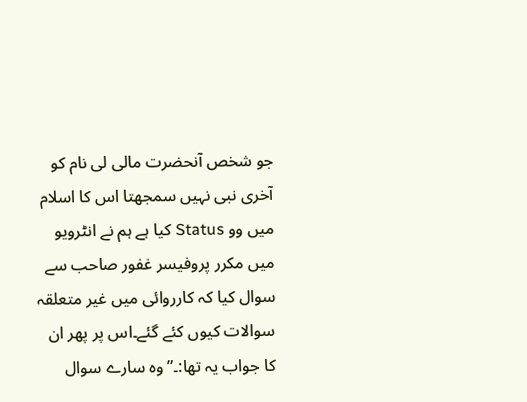جو شخص آنحضرت مالی لی نام کو آخری نبی نہیں سمجھتا اس کا اسلام میں وو Status کیا ہے ہم نے انٹرویو میں مکرر پروفیسر غفور صاحب سے سوال کیا کہ کارروائی میں غیر متعلقہ سوالات کیوں کئے گئے۔اس پر پھر ان کا جواب یہ تھا:۔” وہ سارے سوال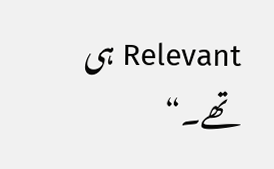Relevant ہی تھے۔“